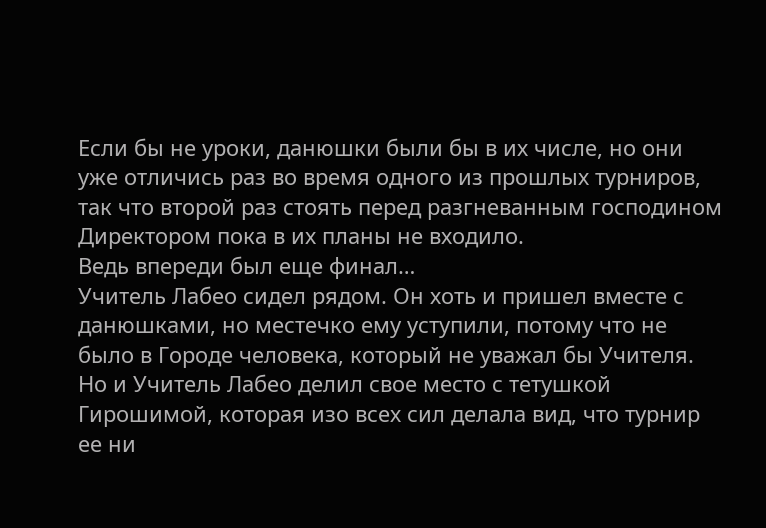Если бы не уроки, данюшки были бы в их числе, но они уже отличись раз во время одного из прошлых турниров, так что второй раз стоять перед разгневанным господином Директором пока в их планы не входило.
Ведь впереди был еще финал…
Учитель Лабео сидел рядом. Он хоть и пришел вместе с данюшками, но местечко ему уступили, потому что не было в Городе человека, который не уважал бы Учителя.
Но и Учитель Лабео делил свое место с тетушкой Гирошимой, которая изо всех сил делала вид, что турнир ее ни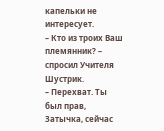капельки не интересует.
– Кто из троих Ваш племянник? – спросил Учителя Шустрик.
– Перехват. Ты был прав, Затычка, сейчас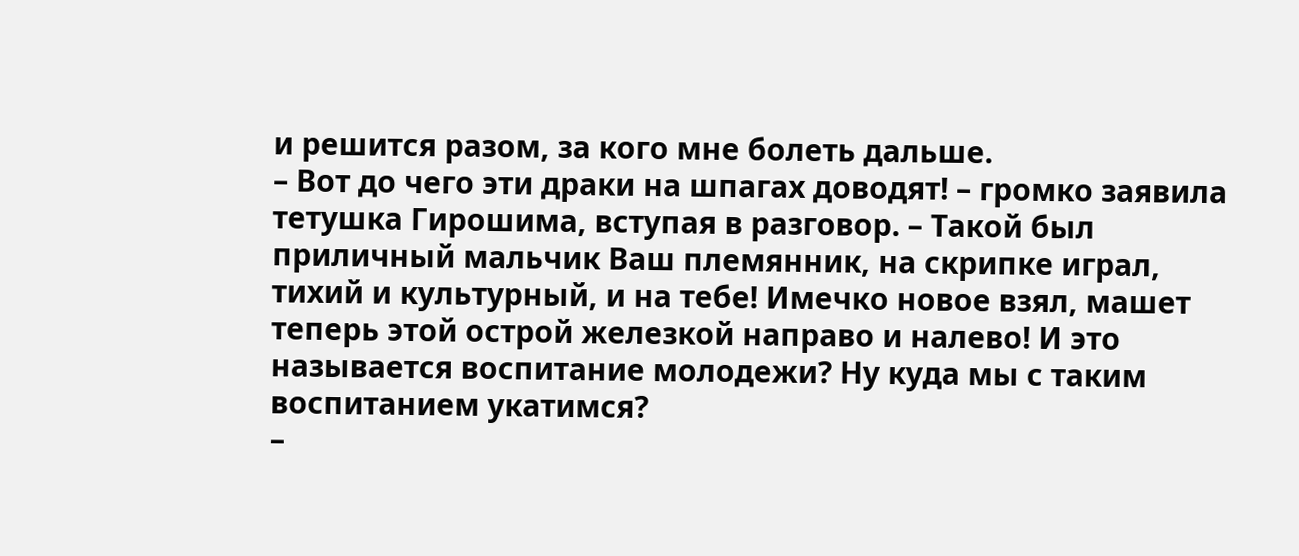и решится разом, за кого мне болеть дальше.
– Вот до чего эти драки на шпагах доводят! – громко заявила тетушка Гирошима, вступая в разговор. – Такой был приличный мальчик Ваш племянник, на скрипке играл, тихий и культурный, и на тебе! Имечко новое взял, машет теперь этой острой железкой направо и налево! И это называется воспитание молодежи? Ну куда мы с таким воспитанием укатимся?
–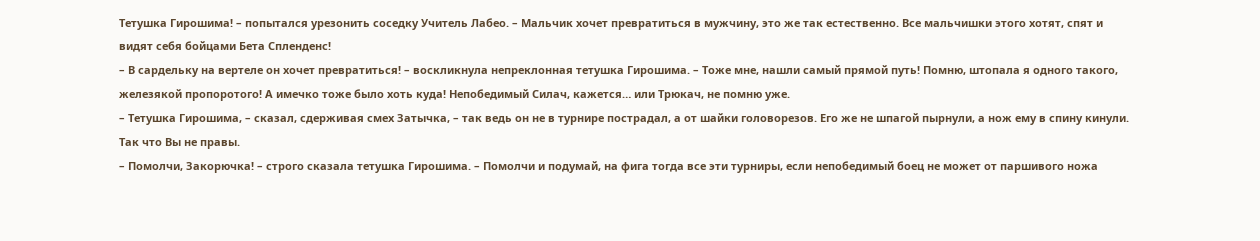Тетушка Гирошима! – попытался урезонить соседку Учитель Лабео. – Мальчик хочет превратиться в мужчину, это же так естественно. Все мальчишки этого хотят, спят и видят себя бойцами Бета Спленденс!
– В сардельку на вертеле он хочет превратиться! – воскликнула непреклонная тетушка Гирошима. – Тоже мне, нашли самый прямой путь! Помню, штопала я одного такого, железякой пропоротого! А имечко тоже было хоть куда! Непобедимый Силач, кажется… или Трюкач, не помню уже.
– Тетушка Гирошима, – сказал, сдерживая смех Затычка, – так ведь он не в турнире пострадал, а от шайки головорезов. Его же не шпагой пырнули, а нож ему в спину кинули. Так что Вы не правы.
– Помолчи, Закорючка! – строго сказала тетушка Гирошима. – Помолчи и подумай, на фига тогда все эти турниры, если непобедимый боец не может от паршивого ножа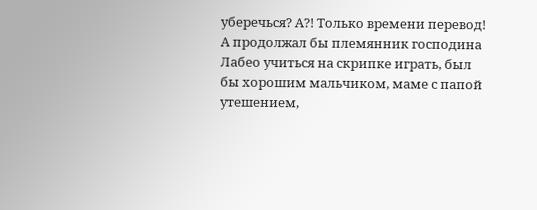уберечься? А?! Только времени перевод! А продолжал бы племянник господина Лабео учиться на скрипке играть, был бы хорошим мальчиком, маме с папой утешением,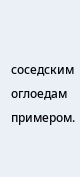соседским оглоедам примером.